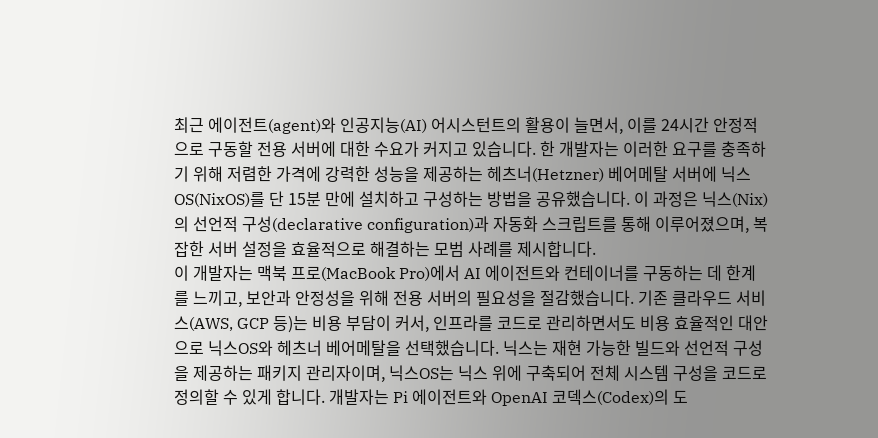최근 에이전트(agent)와 인공지능(AI) 어시스턴트의 활용이 늘면서, 이를 24시간 안정적으로 구동할 전용 서버에 대한 수요가 커지고 있습니다. 한 개발자는 이러한 요구를 충족하기 위해 저렴한 가격에 강력한 성능을 제공하는 헤츠너(Hetzner) 베어메탈 서버에 닉스OS(NixOS)를 단 15분 만에 설치하고 구성하는 방법을 공유했습니다. 이 과정은 닉스(Nix)의 선언적 구성(declarative configuration)과 자동화 스크립트를 통해 이루어졌으며, 복잡한 서버 설정을 효율적으로 해결하는 모범 사례를 제시합니다.
이 개발자는 맥북 프로(MacBook Pro)에서 AI 에이전트와 컨테이너를 구동하는 데 한계를 느끼고, 보안과 안정성을 위해 전용 서버의 필요성을 절감했습니다. 기존 클라우드 서비스(AWS, GCP 등)는 비용 부담이 커서, 인프라를 코드로 관리하면서도 비용 효율적인 대안으로 닉스OS와 헤츠너 베어메탈을 선택했습니다. 닉스는 재현 가능한 빌드와 선언적 구성을 제공하는 패키지 관리자이며, 닉스OS는 닉스 위에 구축되어 전체 시스템 구성을 코드로 정의할 수 있게 합니다. 개발자는 Pi 에이전트와 OpenAI 코덱스(Codex)의 도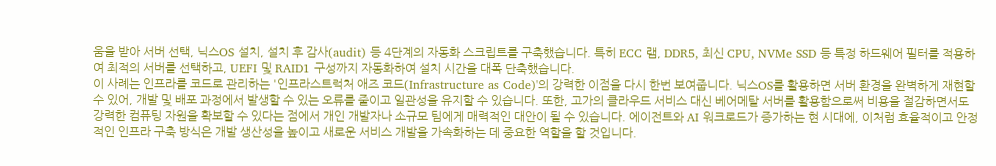움을 받아 서버 선택, 닉스OS 설치, 설치 후 감사(audit) 등 4단계의 자동화 스크립트를 구축했습니다. 특히 ECC 램, DDR5, 최신 CPU, NVMe SSD 등 특정 하드웨어 필터를 적용하여 최적의 서버를 선택하고, UEFI 및 RAID1 구성까지 자동화하여 설치 시간을 대폭 단축했습니다.
이 사례는 인프라를 코드로 관리하는 '인프라스트럭처 애즈 코드(Infrastructure as Code)'의 강력한 이점을 다시 한번 보여줍니다. 닉스OS를 활용하면 서버 환경을 완벽하게 재현할 수 있어, 개발 및 배포 과정에서 발생할 수 있는 오류를 줄이고 일관성을 유지할 수 있습니다. 또한, 고가의 클라우드 서비스 대신 베어메탈 서버를 활용함으로써 비용을 절감하면서도 강력한 컴퓨팅 자원을 확보할 수 있다는 점에서 개인 개발자나 소규모 팀에게 매력적인 대안이 될 수 있습니다. 에이전트와 AI 워크로드가 증가하는 현 시대에, 이처럼 효율적이고 안정적인 인프라 구축 방식은 개발 생산성을 높이고 새로운 서비스 개발을 가속화하는 데 중요한 역할을 할 것입니다.